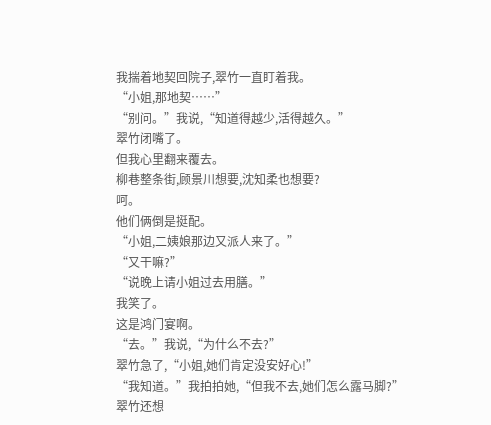我揣着地契回院子,翠竹一直盯着我。
“小姐,那地契……”
“别问。”我说,“知道得越少,活得越久。”
翠竹闭嘴了。
但我心里翻来覆去。
柳巷整条街,顾景川想要,沈知柔也想要?
呵。
他们俩倒是挺配。
“小姐,二姨娘那边又派人来了。”
“又干嘛?”
“说晚上请小姐过去用膳。”
我笑了。
这是鸿门宴啊。
“去。”我说,“为什么不去?”
翠竹急了,“小姐,她们肯定没安好心!”
“我知道。”我拍拍她,“但我不去,她们怎么露马脚?”
翠竹还想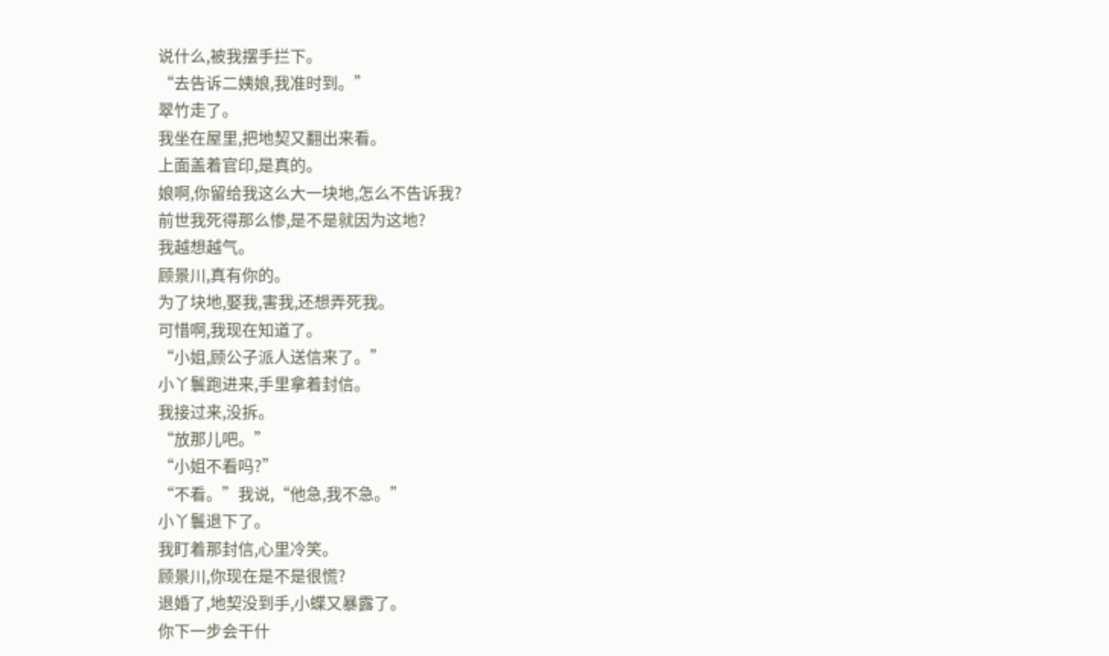说什么,被我摆手拦下。
“去告诉二姨娘,我准时到。”
翠竹走了。
我坐在屋里,把地契又翻出来看。
上面盖着官印,是真的。
娘啊,你留给我这么大一块地,怎么不告诉我?
前世我死得那么惨,是不是就因为这地?
我越想越气。
顾景川,真有你的。
为了块地,娶我,害我,还想弄死我。
可惜啊,我现在知道了。
“小姐,顾公子派人送信来了。”
小丫鬟跑进来,手里拿着封信。
我接过来,没拆。
“放那儿吧。”
“小姐不看吗?”
“不看。”我说,“他急,我不急。”
小丫鬟退下了。
我盯着那封信,心里冷笑。
顾景川,你现在是不是很慌?
退婚了,地契没到手,小蝶又暴露了。
你下一步会干什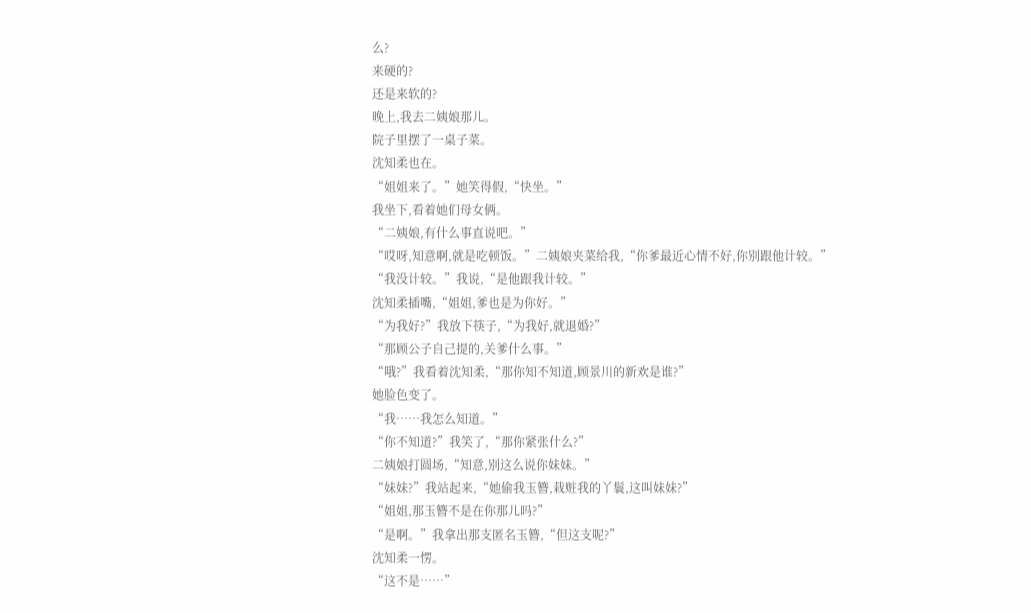么?
来硬的?
还是来软的?
晚上,我去二姨娘那儿。
院子里摆了一桌子菜。
沈知柔也在。
“姐姐来了。”她笑得假,“快坐。”
我坐下,看着她们母女俩。
“二姨娘,有什么事直说吧。”
“哎呀,知意啊,就是吃顿饭。”二姨娘夹菜给我,“你爹最近心情不好,你别跟他计较。”
“我没计较。”我说,“是他跟我计较。”
沈知柔插嘴,“姐姐,爹也是为你好。”
“为我好?”我放下筷子,“为我好,就退婚?”
“那顾公子自己提的,关爹什么事。”
“哦?”我看着沈知柔,“那你知不知道,顾景川的新欢是谁?”
她脸色变了。
“我……我怎么知道。”
“你不知道?”我笑了,“那你紧张什么?”
二姨娘打圆场,“知意,别这么说你妹妹。”
“妹妹?”我站起来,“她偷我玉簪,栽赃我的丫鬟,这叫妹妹?”
“姐姐,那玉簪不是在你那儿吗?”
“是啊。”我拿出那支匿名玉簪,“但这支呢?”
沈知柔一愣。
“这不是……”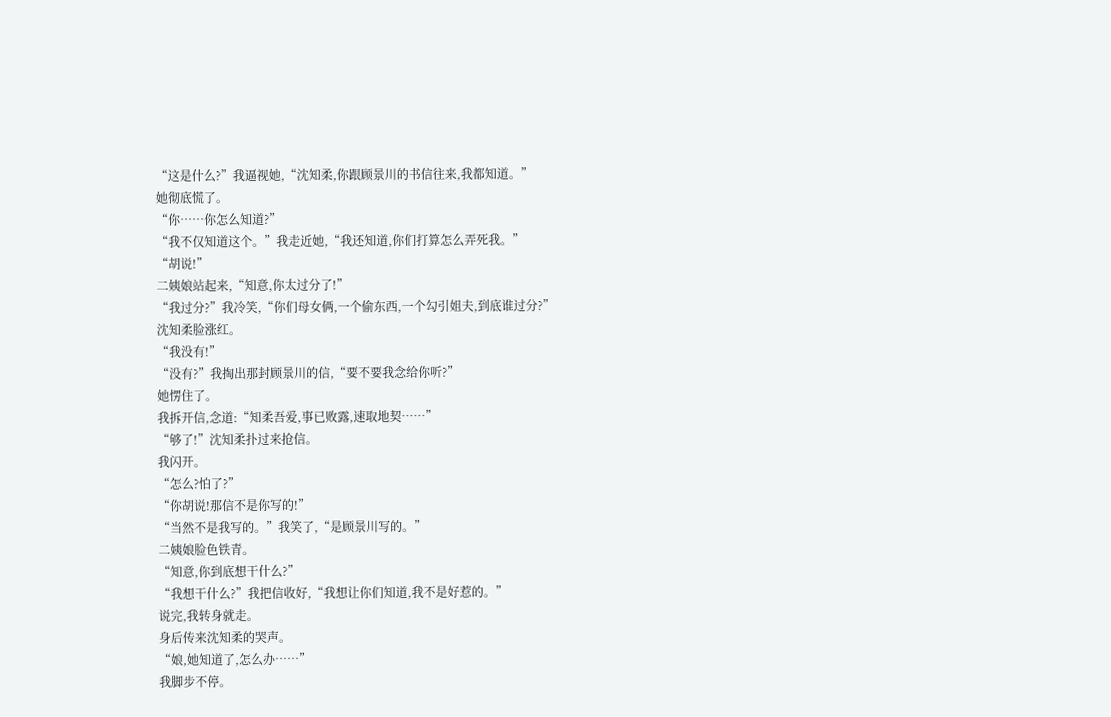“这是什么?”我逼视她,“沈知柔,你跟顾景川的书信往来,我都知道。”
她彻底慌了。
“你……你怎么知道?”
“我不仅知道这个。”我走近她,“我还知道,你们打算怎么弄死我。”
“胡说!”
二姨娘站起来,“知意,你太过分了!”
“我过分?”我冷笑,“你们母女俩,一个偷东西,一个勾引姐夫,到底谁过分?”
沈知柔脸涨红。
“我没有!”
“没有?”我掏出那封顾景川的信,“要不要我念给你听?”
她愣住了。
我拆开信,念道:“知柔吾爱,事已败露,速取地契……”
“够了!”沈知柔扑过来抢信。
我闪开。
“怎么?怕了?”
“你胡说!那信不是你写的!”
“当然不是我写的。”我笑了,“是顾景川写的。”
二姨娘脸色铁青。
“知意,你到底想干什么?”
“我想干什么?”我把信收好,“我想让你们知道,我不是好惹的。”
说完,我转身就走。
身后传来沈知柔的哭声。
“娘,她知道了,怎么办……”
我脚步不停。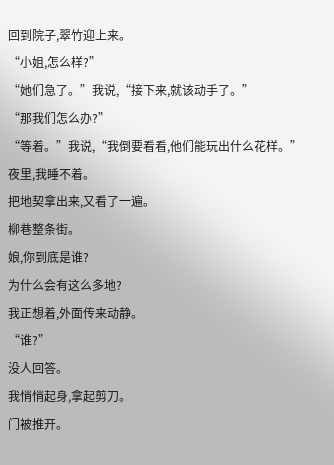回到院子,翠竹迎上来。
“小姐,怎么样?”
“她们急了。”我说,“接下来,就该动手了。”
“那我们怎么办?”
“等着。”我说,“我倒要看看,他们能玩出什么花样。”
夜里,我睡不着。
把地契拿出来,又看了一遍。
柳巷整条街。
娘,你到底是谁?
为什么会有这么多地?
我正想着,外面传来动静。
“谁?”
没人回答。
我悄悄起身,拿起剪刀。
门被推开。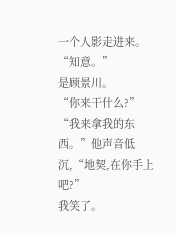一个人影走进来。
“知意。”
是顾景川。
“你来干什么?”
“我来拿我的东西。”他声音低沉,“地契,在你手上吧?”
我笑了。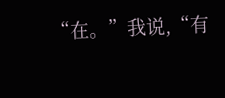“在。”我说,“有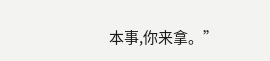本事,你来拿。”